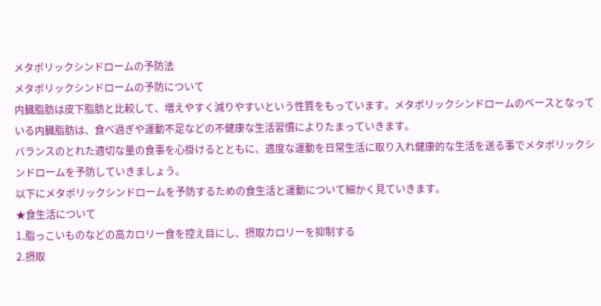メタボリックシンドロームの予防法
メタボリックシンドロームの予防について
内臓脂肪は皮下脂肪と比較して、増えやすく減りやすいという性質をもっています。メタボリックシンドロームのベースとなっている内臓脂肪は、食べ過ぎや運動不足などの不健康な生活習慣によりたまっていきます。
バランスのとれた適切な量の食事を心掛けるとともに、適度な運動を日常生活に取り入れ健康的な生活を送る事でメタボリックシンドロームを予防していきましょう。
以下にメタボリックシンドロームを予防するための食生活と運動について細かく見ていきます。
★食生活について
1.脂っこいものなどの高カロリー食を控え目にし、摂取カロリーを抑制する
2.摂取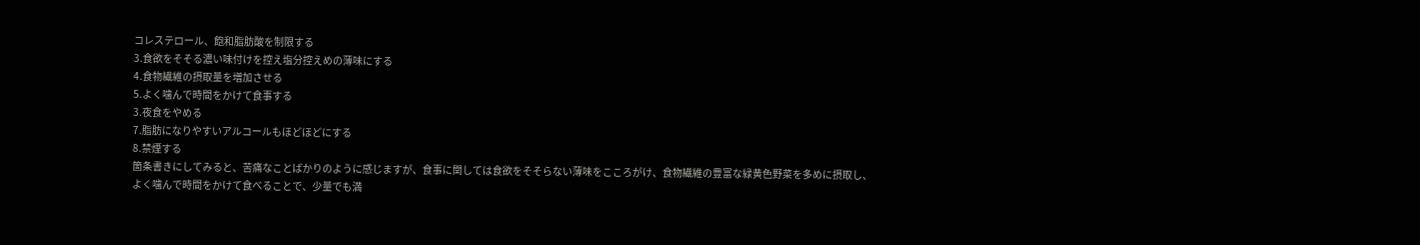コレステロール、飽和脂肪酸を制限する
3.食欲をそそる濃い味付けを控え塩分控えめの薄味にする
4.食物繊維の摂取量を増加させる
5.よく噛んで時間をかけて食事する
3.夜食をやめる
7.脂肪になりやすいアルコールもほどほどにする
8.禁煙する
箇条書きにしてみると、苦痛なことばかりのように感じますが、食事に関しては食欲をそそらない薄味をこころがけ、食物繊維の豊富な緑黄色野菜を多めに摂取し、よく噛んで時間をかけて食べることで、少量でも満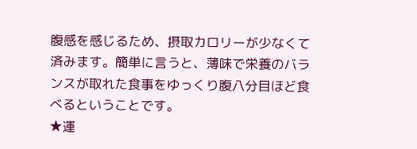腹感を感じるため、摂取カロリーが少なくて済みます。簡単に言うと、薄味で栄養のバランスが取れた食事をゆっくり腹八分目ほど食べるということです。
★運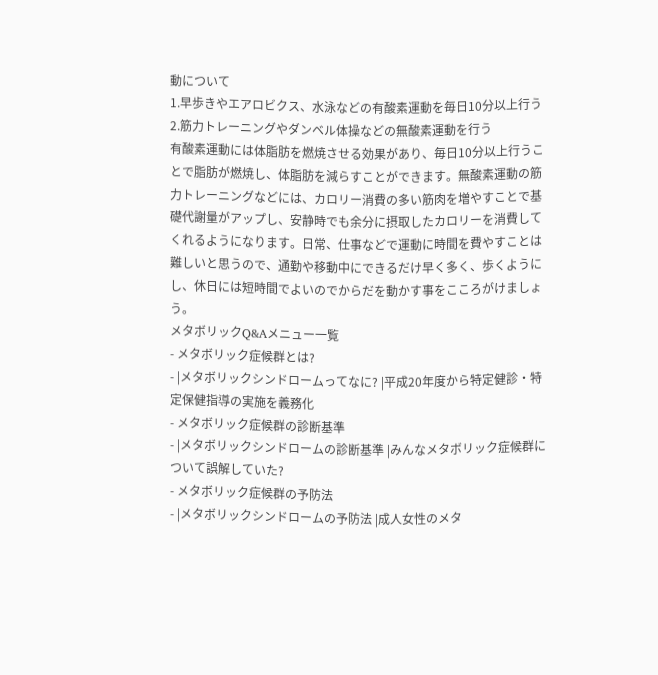動について
1.早歩きやエアロビクス、水泳などの有酸素運動を毎日10分以上行う
2.筋力トレーニングやダンベル体操などの無酸素運動を行う
有酸素運動には体脂肪を燃焼させる効果があり、毎日10分以上行うことで脂肪が燃焼し、体脂肪を減らすことができます。無酸素運動の筋力トレーニングなどには、カロリー消費の多い筋肉を増やすことで基礎代謝量がアップし、安静時でも余分に摂取したカロリーを消費してくれるようになります。日常、仕事などで運動に時間を費やすことは難しいと思うので、通勤や移動中にできるだけ早く多く、歩くようにし、休日には短時間でよいのでからだを動かす事をこころがけましょう。
メタボリックQ&Aメニュー一覧
- メタボリック症候群とは?
- |メタボリックシンドロームってなに? |平成20年度から特定健診・特定保健指導の実施を義務化
- メタボリック症候群の診断基準
- |メタボリックシンドロームの診断基準 |みんなメタボリック症候群について誤解していた?
- メタボリック症候群の予防法
- |メタボリックシンドロームの予防法 |成人女性のメタ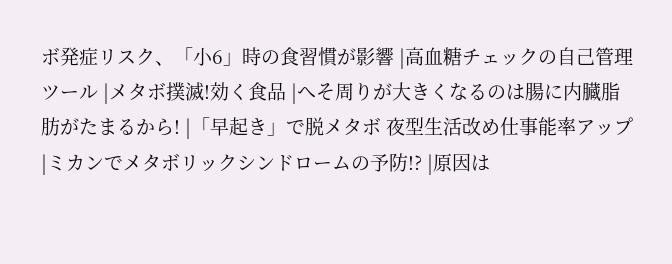ボ発症リスク、「小6」時の食習慣が影響 |高血糖チェックの自己管理ツール |メタボ撲滅!効く食品 |へそ周りが大きくなるのは腸に内臓脂肪がたまるから! |「早起き」で脱メタボ 夜型生活改め仕事能率アップ |ミカンでメタボリックシンドロームの予防!? |原因は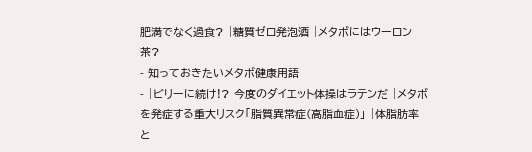肥満でなく過食? |糖質ゼロ発泡酒 |メタボにはウーロン茶?
- 知っておきたいメタボ健康用語
- |ビリーに続け!? 今度のダイエット体操はラテンだ |メタボを発症する重大リスク「脂質異常症(高脂血症)」 |体脂肪率と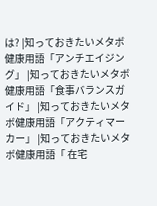は? |知っておきたいメタボ健康用語「アンチエイジング」 |知っておきたいメタボ健康用語「食事バランスガイド」 |知っておきたいメタボ健康用語「アクティマーカー」 |知っておきたいメタボ健康用語「 在宅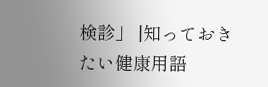検診」 |知っておきたい健康用語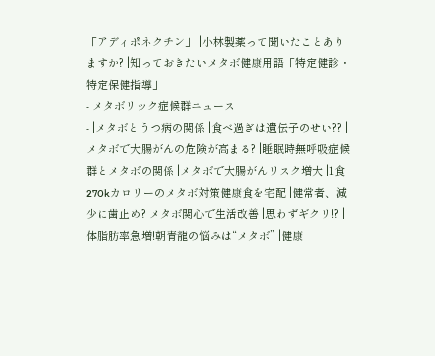「アディポネクチン」 |小林製薬って聞いたことありますか? |知っておきたいメタボ健康用語「特定健診・特定保健指導」
- メタボリック症候群ニュース
- |メタボとうつ病の関係 |食べ過ぎは遺伝子のせい?? |メタボで大腸がんの危険が高まる? |睡眠時無呼吸症候群とメタボの関係 |メタボで大腸がんリスク増大 |1食270kカロリーのメタボ対策健康食を宅配 |健常者、減少に歯止め? メタボ関心で生活改善 |思わずギクリ!? |体脂肪率急増!朝青龍の悩みは“メタボ” |健康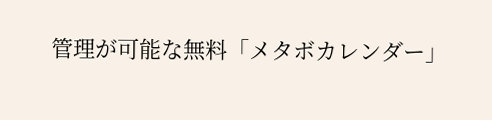管理が可能な無料「メタボカレンダー」